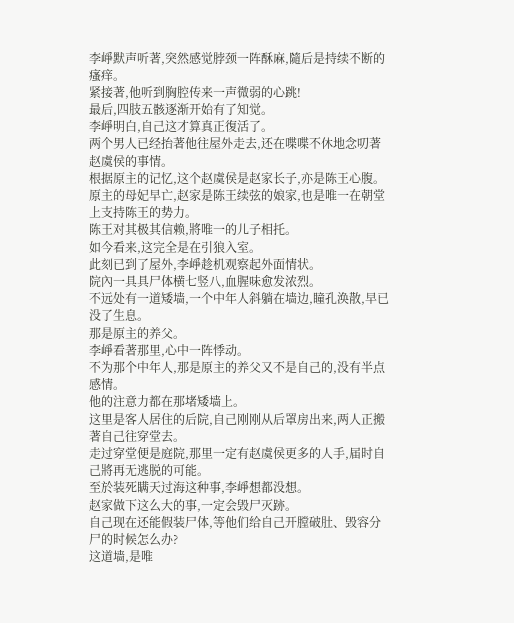李崢默声听著,突然感觉脖颈一阵酥麻,隨后是持续不断的瘙痒。
紧接著,他听到胸腔传来一声微弱的心跳!
最后,四肢五骸逐渐开始有了知觉。
李崢明白,自己这才算真正復活了。
两个男人已经抬著他往屋外走去,还在喋喋不休地念叨著赵虞侯的事情。
根据原主的记忆,这个赵虞侯是赵家长子,亦是陈王心腹。
原主的母妃早亡,赵家是陈王续弦的娘家,也是唯一在朝堂上支持陈王的势力。
陈王对其极其信赖,將唯一的儿子相托。
如今看来,这完全是在引狼入室。
此刻已到了屋外,李崢趁机观察起外面情状。
院內一具具尸体横七竖八,血腥味愈发浓烈。
不远处有一道矮墙,一个中年人斜躺在墙边,瞳孔涣散,早已没了生息。
那是原主的养父。
李崢看著那里,心中一阵悸动。
不为那个中年人,那是原主的养父又不是自己的,没有半点感情。
他的注意力都在那堵矮墙上。
这里是客人居住的后院,自己刚刚从后罩房出来,两人正搬著自己往穿堂去。
走过穿堂便是庭院,那里一定有赵虞侯更多的人手,届时自己將再无逃脱的可能。
至於装死瞒天过海这种事,李崢想都没想。
赵家做下这么大的事,一定会毁尸灭跡。
自己现在还能假装尸体,等他们给自己开膛破肚、毁容分尸的时候怎么办?
这道墙,是唯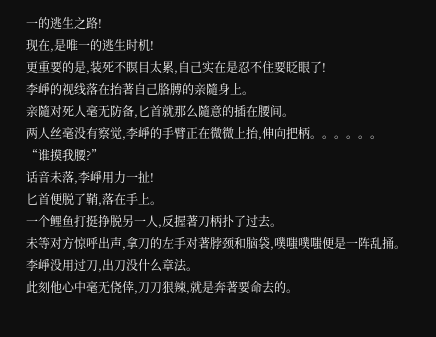一的逃生之路!
现在,是唯一的逃生时机!
更重要的是,装死不瞑目太累,自己实在是忍不住要眨眼了!
李崢的视线落在抬著自己胳膊的亲隨身上。
亲隨对死人毫无防备,匕首就那么隨意的插在腰间。
两人丝毫没有察觉,李崢的手臂正在微微上抬,伸向把柄。。。。。。
“谁摸我腰?”
话音未落,李崢用力一扯!
匕首便脱了鞘,落在手上。
一个鲤鱼打挺挣脱另一人,反握著刀柄扑了过去。
未等对方惊呼出声,拿刀的左手对著脖颈和脑袋,噗嗤噗嗤便是一阵乱捅。
李崢没用过刀,出刀没什么章法。
此刻他心中毫无侥倖,刀刀狠辣,就是奔著要命去的。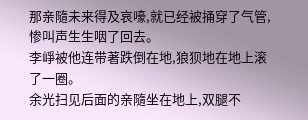那亲隨未来得及哀嚎,就已经被捅穿了气管,惨叫声生生咽了回去。
李崢被他连带著跌倒在地,狼狈地在地上滚了一圈。
余光扫见后面的亲隨坐在地上,双腿不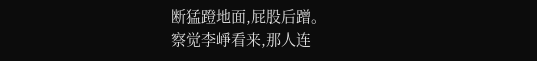断猛蹬地面,屁股后蹭。
察觉李崢看来,那人连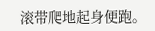滚带爬地起身便跑。